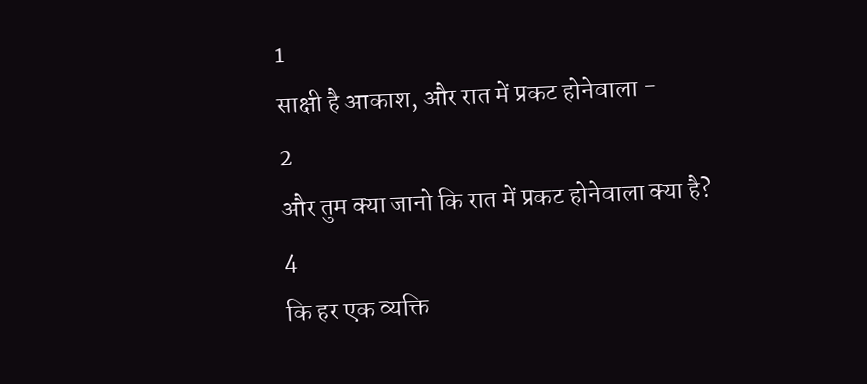1
साक्षी है आकाश, और रात में प्रकट होनेवाला -
2
और तुम क्या जानो कि रात में प्रकट होनेवाला क्या है?
4
कि हर एक व्यक्ति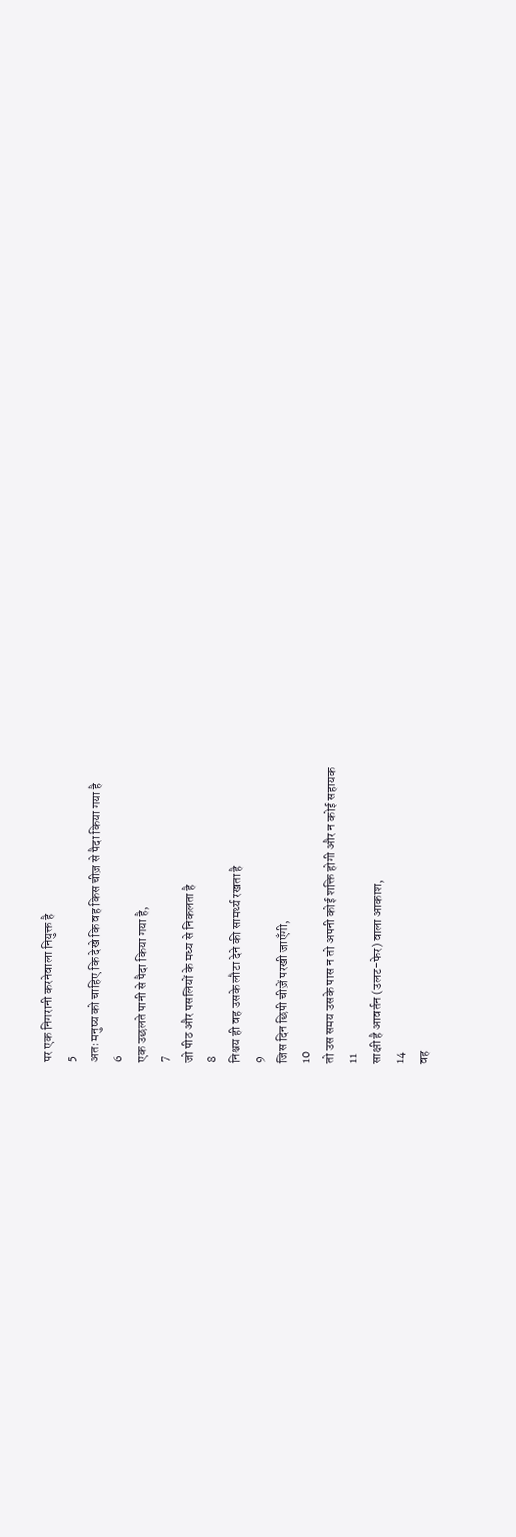पर एक निगरानी करनेवाला नियुक्त है
5
अतः मनुष्य को चाहिए कि देखे कि वह किस चीज़ से पैदा किया गया है
6
एक उछलते पानी से पैदा किया गया है,
7
जो पीठ और पसलियों के मध्य से निकलता है
8
निश्चय ही वह उसके लौटा देने की सामर्थ्य रखता है
9
जिस दिन छिपी चीज़ें परखी जाएँगी,
10
तो उस समय उसके पास न तो अपनी कोई शक्ति होगी और न कोई सहायक
11
साक्षी है आवर्तन (उलट-फेर) वाला आकाश,
14
वह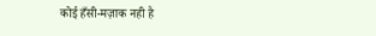कोई हँसी-मज़ाक नही है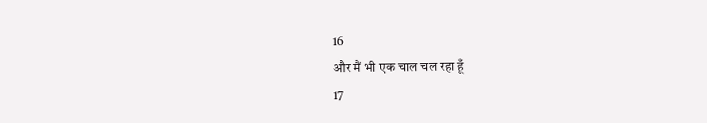16
और मैं भी एक चाल चल रहा हूँ
17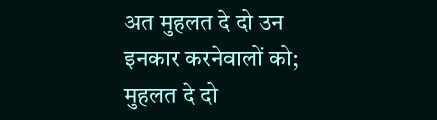अत मुहलत दे दो उन इनकार करनेवालों को; मुहलत दे दो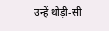उन्हें थोड़ी-सी